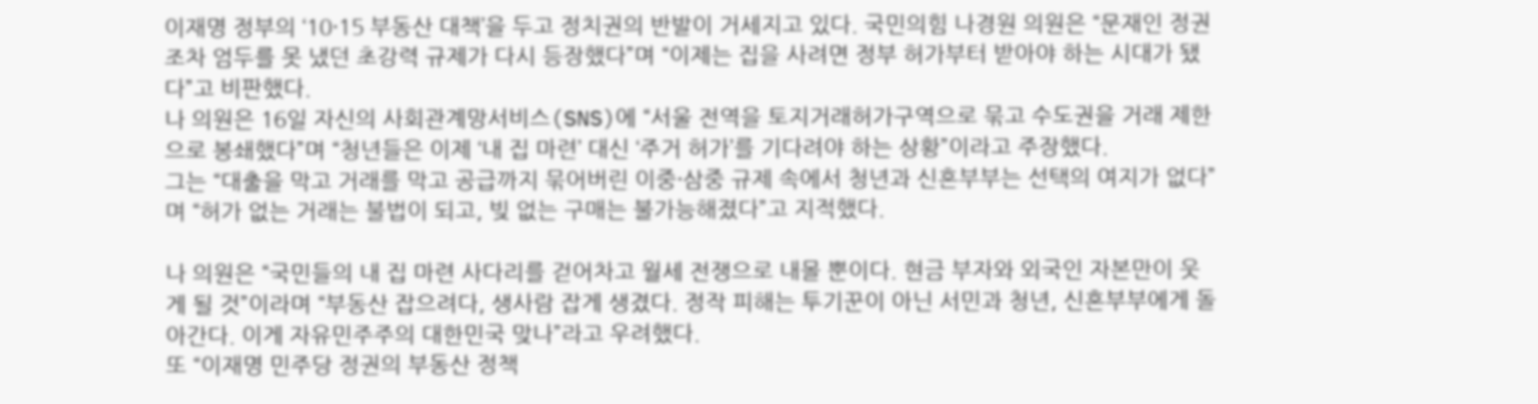이재명 정부의 ‘10·15 부동산 대책’을 두고 정치권의 반발이 거세지고 있다. 국민의힘 나경원 의원은 “문재인 정권조차 엄두를 못 냈던 초강력 규제가 다시 등장했다”며 “이제는 집을 사려면 정부 허가부터 받아야 하는 시대가 됐다”고 비판했다.
나 의원은 16일 자신의 사회관계망서비스(SNS)에 “서울 전역을 토지거래허가구역으로 묶고 수도권을 거래 제한으로 봉쇄했다”며 “청년들은 이제 ‘내 집 마련’ 대신 ‘주거 허가’를 기다려야 하는 상황”이라고 주장했다.
그는 “대출을 막고 거래를 막고 공급까지 묶어버린 이중·삼중 규제 속에서 청년과 신혼부부는 선택의 여지가 없다”며 “허가 없는 거래는 불법이 되고, 빚 없는 구매는 불가능해졌다”고 지적했다.

나 의원은 “국민들의 내 집 마련 사다리를 걷어차고 월세 전쟁으로 내몰 뿐이다. 현금 부자와 외국인 자본만이 웃게 될 것”이라며 “부동산 잡으려다, 생사람 잡게 생겼다. 정작 피해는 투기꾼이 아닌 서민과 청년, 신혼부부에게 돌아간다. 이게 자유민주주의 대한민국 맞나”라고 우려했다.
또 “이재명 민주당 정권의 부동산 정책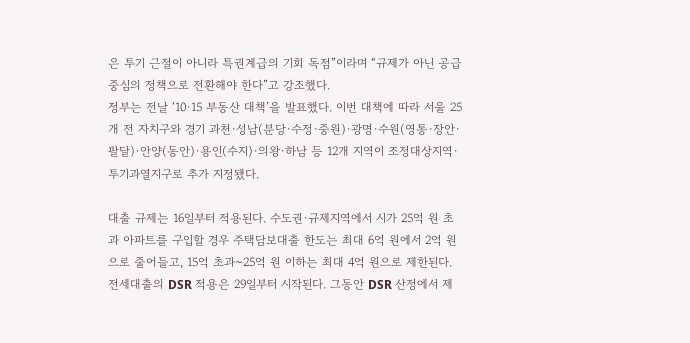은 투기 근절이 아니라 특권계급의 기회 독점”이라며 “규제가 아닌 공급 중심의 정책으로 전환해야 한다”고 강조했다.
정부는 전날 ‘10·15 부동산 대책’을 발표했다. 이번 대책에 따라 서울 25개 전 자치구와 경기 과천·성남(분당·수정·중원)·광명·수원(영통·장안·팔달)·안양(동안)·용인(수지)·의왕·하남 등 12개 지역이 조정대상지역·투기과열지구로 추가 지정됐다.

대출 규제는 16일부터 적용된다. 수도권·규제지역에서 시가 25억 원 초과 아파트를 구입할 경우 주택담보대출 한도는 최대 6억 원에서 2억 원으로 줄어들고, 15억 초과~25억 원 이하는 최대 4억 원으로 제한된다.
전세대출의 DSR 적용은 29일부터 시작된다. 그동안 DSR 산정에서 제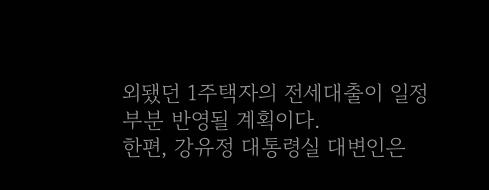외됐던 1주택자의 전세대출이 일정 부분 반영될 계획이다.
한편, 강유정 대통령실 대변인은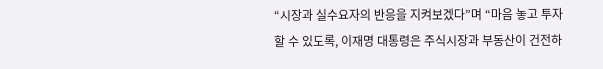“시장과 실수요자의 반응을 지켜보겠다”며 “마음 놓고 투자할 수 있도록, 이재명 대통령은 주식시장과 부동산이 건전하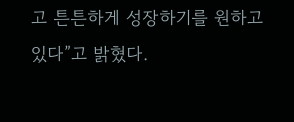고 튼튼하게 성장하기를 원하고 있다”고 밝혔다.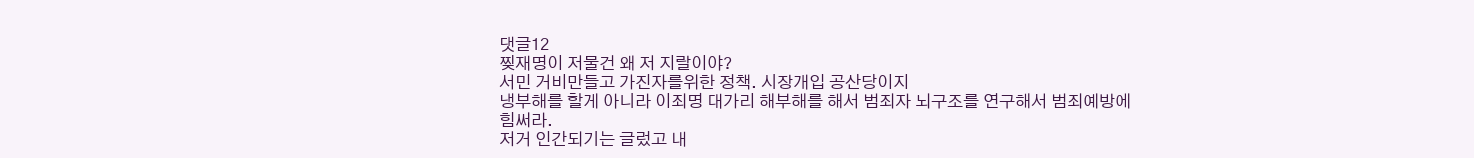댓글12
찢재명이 저물건 왜 저 지랄이야?
서민 거비만들고 가진자를위한 정책. 시장개입 공산당이지
냉부해를 할게 아니라 이죄명 대가리 해부해를 해서 범죄자 뇌구조를 연구해서 범죄예방에 힘써라.
저거 인간되기는 글렀고 내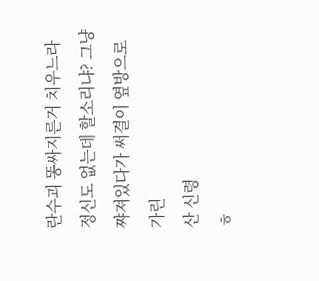란수괴 똥싸지른거 치우느라 정신도 없는데 할소리냐? 그냥 쨔져있다가 써결이 옆방으로 가린
산 신령
ㅎ